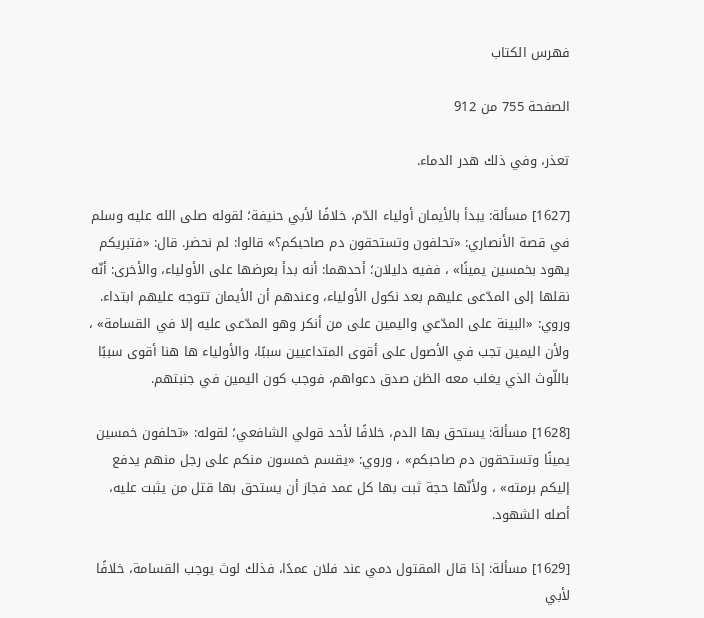فهرس الكتاب

الصفحة 755 من 912

تعذر، وفي ذلك هدر الدماء.

[1627] مسألة: يبدأ بالأيمان أولياء الدّم، خلافًا لأبي حنيفة؛ لقوله صلى الله عليه وسلم في قصة الأنصاري: «تحلفون وتستحقون دم صاحبكم؟» قالوا: لم نحضر. قال: «فتبريكم يهود بخمسين يمينًا» ، ففيه دليلان؛ أحدهما: أنه بدأ بعرضها على الأولياء، والأخرى: أنّه نقلها إلى المدّعى عليهم بعد نكول الأولياء، وعندهم أن الأيمان تتوجه عليهم ابتداء. وروي: «البينة على المدّعي واليمين على من أنكر وهو المدّعى عليه إلا في القسامة» ، ولأن اليمين تجب في الأصول على أقوى المتداعيين سببًا، والأولياء ها هنا أقوى سببًا باللّوث الذي يغلب معه الظن صدق دعواهم، فوجب كون اليمين في جنبتهم.

[1628] مسألة: يستحق بها الدم، خلافًا لأحد قولي الشافعي؛ لقوله: «تحلفون خمسين يمينًا وتستحقون دم صاحبكم» ، وروي: «يقسم خمسون منكم على رجل منهم يدفع إليكم برمته» ، ولأنّها حجة ثبت بها كل عمد فجاز أن يستحق بها قتل من يثبت عليه، أصله الشهود.

[1629] مسألة: إذا قال المقتول دمي عند فلان عمدًا، فذلك لوث يوجب القسامة، خلافًا لأبي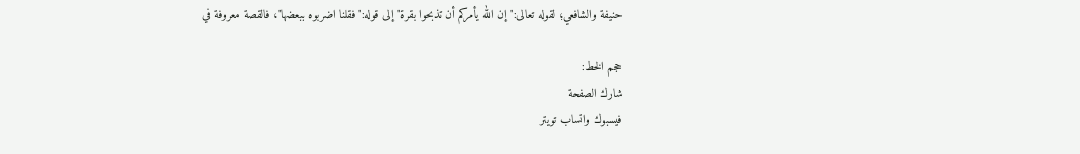حنيفة والشافعي؛ لقوله تعالى:"إن الله يأمركم أن تذبحوا بقرة"إلى قوله:"فقلنا اضربوه ببعضها"، فالقصة معروفة في

حجم الخط:
شارك الصفحة
فيسبوك واتساب تويتر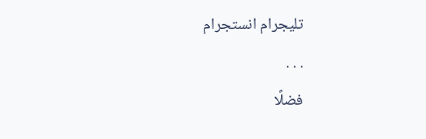تليجرام انستجرام
. . .
فضلًا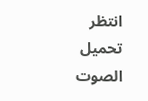انتظر تحميل الصوت